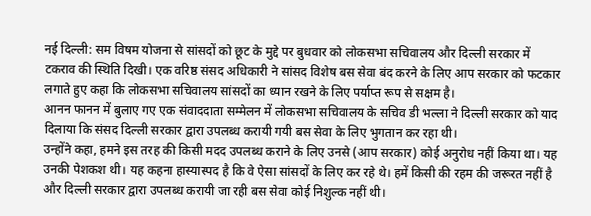नई दिल्ली: सम विषम योजना से सांसदों को छूट के मुद्दे पर बुधवार को लोकसभा सचिवालय और दिल्ली सरकार में टकराव की स्थिति दिखी। एक वरिष्ठ संसद अधिकारी ने सांसद विशेष बस सेवा बंद करने के लिए आप सरकार को फटकार लगाते हुए कहा कि लोकसभा सचिवालय सांसदों का ध्यान रखने के लिए पर्याप्त रूप से सक्षम है।
आनन फानन में बुलाए गए एक संवाददाता सम्मेलन में लोकसभा सचिवालय के सचिव डी भल्ला ने दिल्ली सरकार को याद दिलाया कि संसद दिल्ली सरकार द्वारा उपलब्ध करायी गयी बस सेवा के लिए भुगतान कर रहा थी।
उन्होंने कहा, हमने इस तरह की किसी मदद उपलब्ध कराने के लिए उनसे (आप सरकार) कोई अनुरोध नहीं किया था। यह उनकी पेशकश थी। यह कहना हास्यास्पद है कि वे ऐसा सांसदों के लिए कर रहे थे। हमें किसी की रहम की जरूरत नहीं है और दिल्ली सरकार द्वारा उपलब्ध करायी जा रही बस सेवा कोई निशुल्क नहीं थी।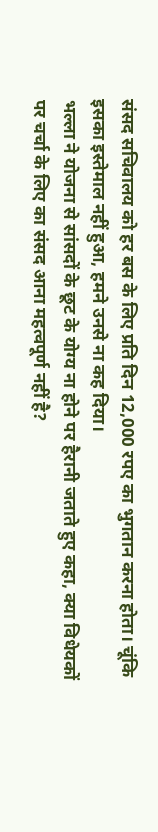संसद सचिवालय को हर बस के लिए प्रति दिन 12,000 रपए का भुगतान करना होता। चूंकि इसका इस्तेमाल नहीं हुआ, हमने उनसे ना कह दिया।
भल्ला ने योजना से सांसदों के छूट के योग्य ना होने पर हैरानी जताते हुए कहा, क्या विधेयकों पर चर्चा के लिए का संसद आना महत्वपूर्ण नहीं है?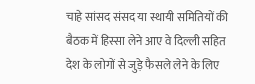चाहे सांसद संसद या स्थायी समितियों की बैठक में हिस्सा लेने आए वे दिल्ली सहित देश के लोगों से जुड़े फैसले लेने के लिए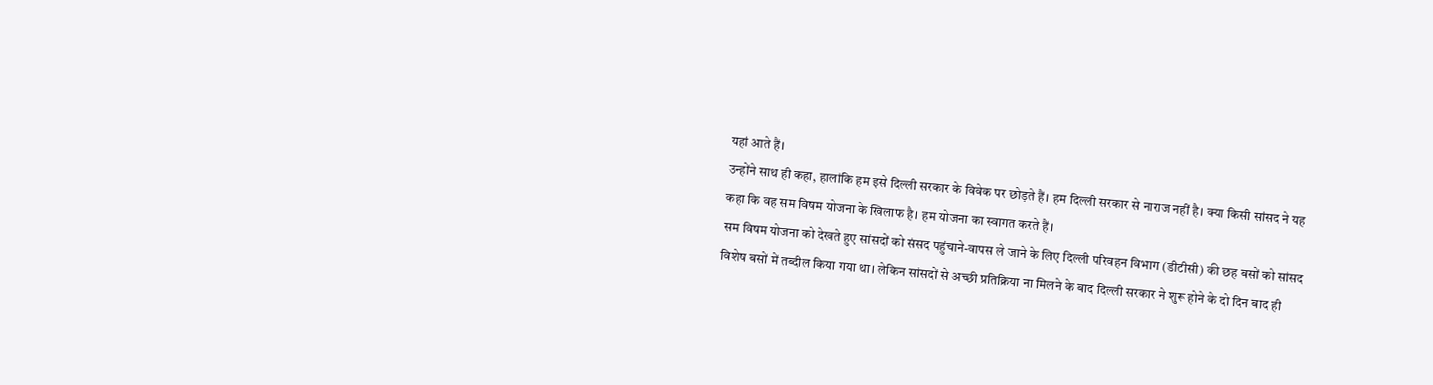यहां आते हैं।
उन्होंने साथ ही कहा, हालांकि हम इसे दिल्ली सरकार के विवेक पर छोड़ते हैं। हम दिल्ली सरकार से नाराज नहीं है। क्या किसी सांसद ने यह कहा कि वह सम विषम योजना के खिलाफ है। हम योजना का स्वागत करते हैं।
सम विषम योजना को देखते हुए सांसदों को संसद पहुंचाने-वापस ले जाने के लिए दिल्ली परिवहन विभाग (डीटीसी) की छह बसों को सांसद विशेष बसों में तब्दील किया गया था। लेकिन सांसदों से अच्छी प्रतिक्रिया ना मिलने के बाद दिल्ली सरकार ने शुरू होने के दो दिन बाद ही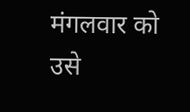मंगलवार को उसे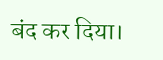बंद कर दिया।